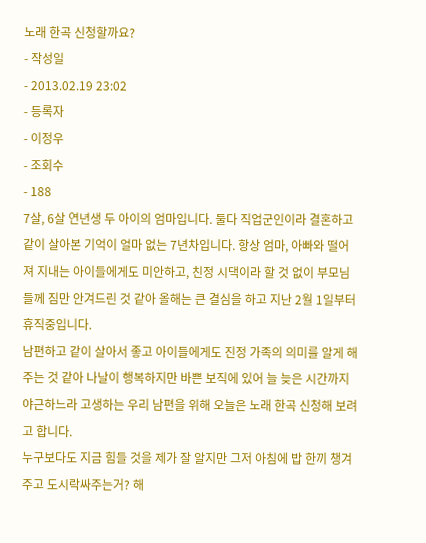노래 한곡 신청할까요?
- 작성일
- 2013.02.19 23:02
- 등록자
- 이정우
- 조회수
- 188
7살, 6살 연년생 두 아이의 엄마입니다. 둘다 직업군인이라 결혼하고 같이 살아본 기억이 얼마 없는 7년차입니다. 항상 엄마, 아빠와 떨어져 지내는 아이들에게도 미안하고, 친정 시댁이라 할 것 없이 부모님들께 짐만 안겨드린 것 같아 올해는 큰 결심을 하고 지난 2월 1일부터 휴직중입니다.
남편하고 같이 살아서 좋고 아이들에게도 진정 가족의 의미를 알게 해 주는 것 같아 나날이 행복하지만 바쁜 보직에 있어 늘 늦은 시간까지 야근하느라 고생하는 우리 남편을 위해 오늘은 노래 한곡 신청해 보려고 합니다.
누구보다도 지금 힘들 것을 제가 잘 알지만 그저 아침에 밥 한끼 챙겨주고 도시락싸주는거? 해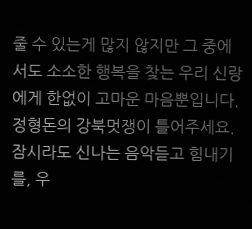줄 수 있는게 많지 않지만 그 중에서도 소소한 행복을 찾는 우리 신랑에게 한없이 고마운 마음뿐입니다.
정형돈의 강북멋쟁이 틀어주세요. 잠시라도 신나는 음악듣고 힘내기를, 우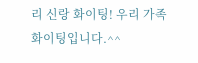리 신랑 화이팅! 우리 가족 화이팅입니다.^^